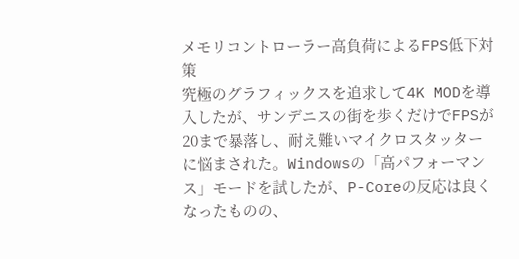メモリコントローラー高負荷によるFPS低下対策
究極のグラフィックスを追求して4K MODを導入したが、サンデニスの街を歩くだけでFPSが20まで暴落し、耐え難いマイクロスタッターに悩まされた。Windowsの「高パフォーマンス」モードを試したが、P-Coreの反応は良くなったものの、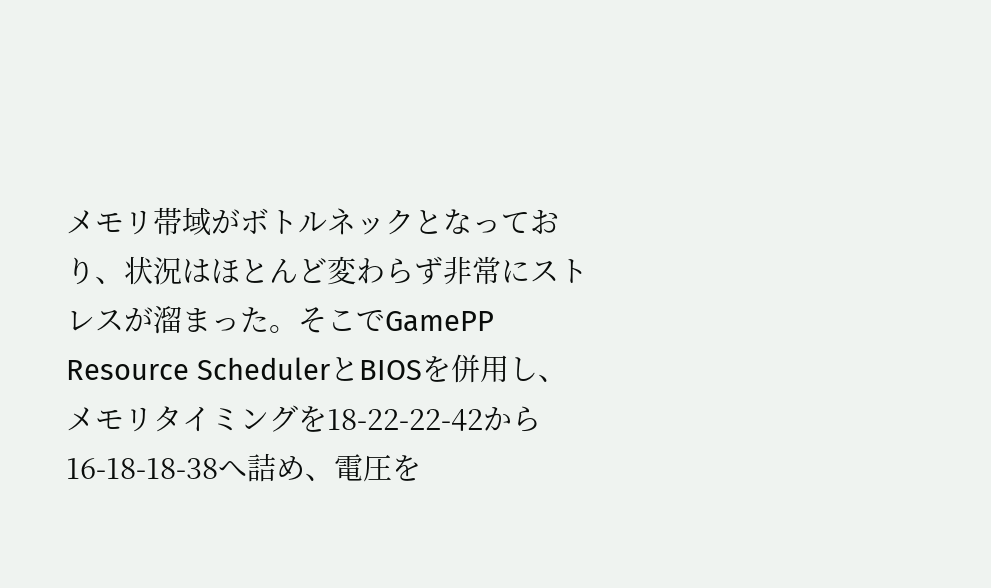メモリ帯域がボトルネックとなっており、状況はほとんど変わらず非常にストレスが溜まった。そこでGamePP Resource SchedulerとBIOSを併用し、メモリタイミングを18-22-22-42から16-18-18-38へ詰め、電圧を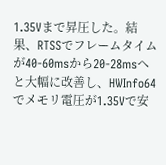1.35Vまで昇圧した。結果、RTSSでフレームタイムが40-60msから20-28msへと大幅に改善し、HWInfo64でメモリ電圧が1.35Vで安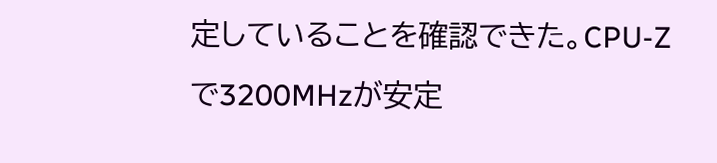定していることを確認できた。CPU-Zで3200MHzが安定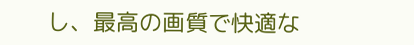し、最高の画質で快適な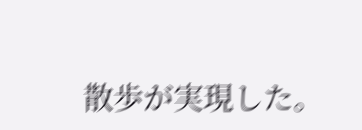散歩が実現した。